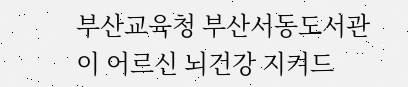부산교육청 부산서동도서관이 어르신 뇌건강 지켜드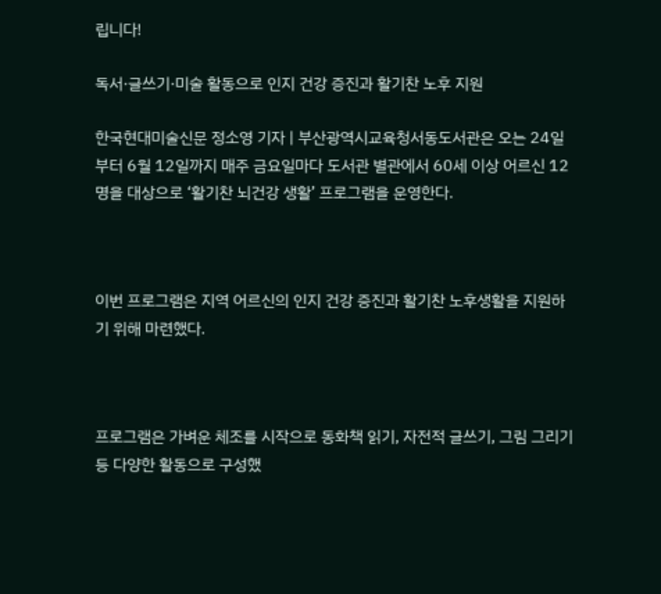립니다!

독서·글쓰기·미술 활동으로 인지 건강 증진과 활기찬 노후 지원

한국현대미술신문 정소영 기자 | 부산광역시교육청서동도서관은 오는 24일부터 6월 12일까지 매주 금요일마다 도서관 별관에서 60세 이상 어르신 12명을 대상으로 ‘활기찬 뇌건강 생활’ 프로그램을 운영한다.



이번 프로그램은 지역 어르신의 인지 건강 증진과 활기찬 노후생활을 지원하기 위해 마련했다.



프로그램은 가벼운 체조를 시작으로 동화책 읽기, 자전적 글쓰기, 그림 그리기 등 다양한 활동으로 구성했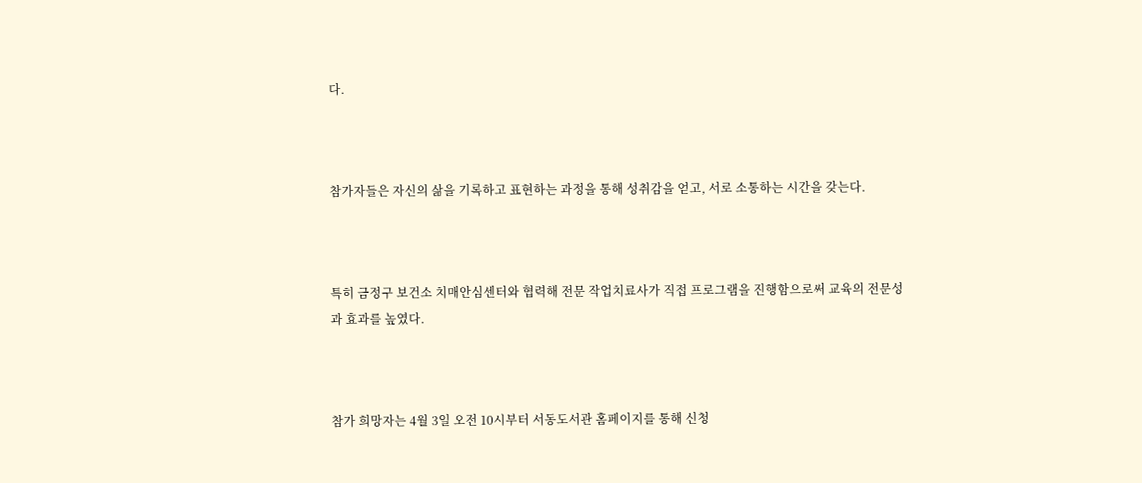다.



참가자들은 자신의 삶을 기록하고 표현하는 과정을 통해 성취감을 얻고, 서로 소통하는 시간을 갖는다.



특히 금정구 보건소 치매안심센터와 협력해 전문 작업치료사가 직접 프로그램을 진행함으로써 교육의 전문성과 효과를 높였다.



참가 희망자는 4월 3일 오전 10시부터 서동도서관 홈페이지를 통해 신청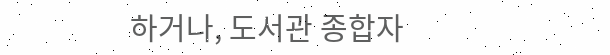하거나, 도서관 종합자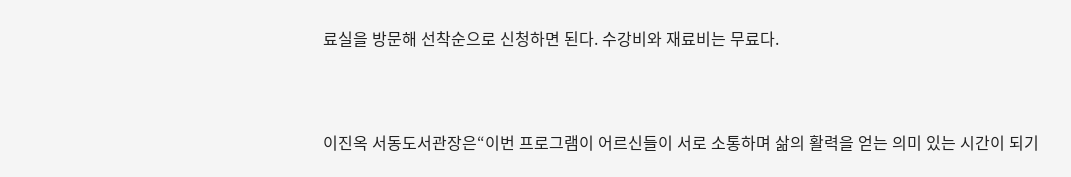료실을 방문해 선착순으로 신청하면 된다. 수강비와 재료비는 무료다.



이진옥 서동도서관장은“이번 프로그램이 어르신들이 서로 소통하며 삶의 활력을 얻는 의미 있는 시간이 되기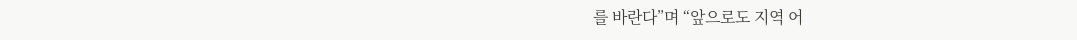를 바란다”며 “앞으로도 지역 어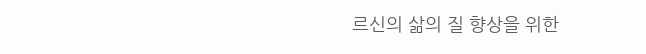르신의 삶의 질 향상을 위한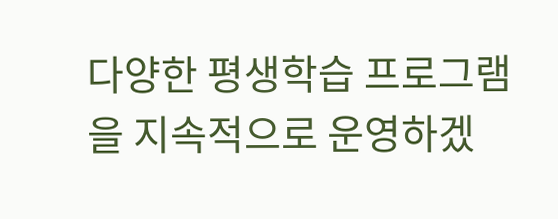다양한 평생학습 프로그램을 지속적으로 운영하겠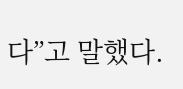다”고 말했다.